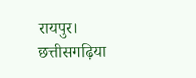रायपुर। छत्तीसगढ़िया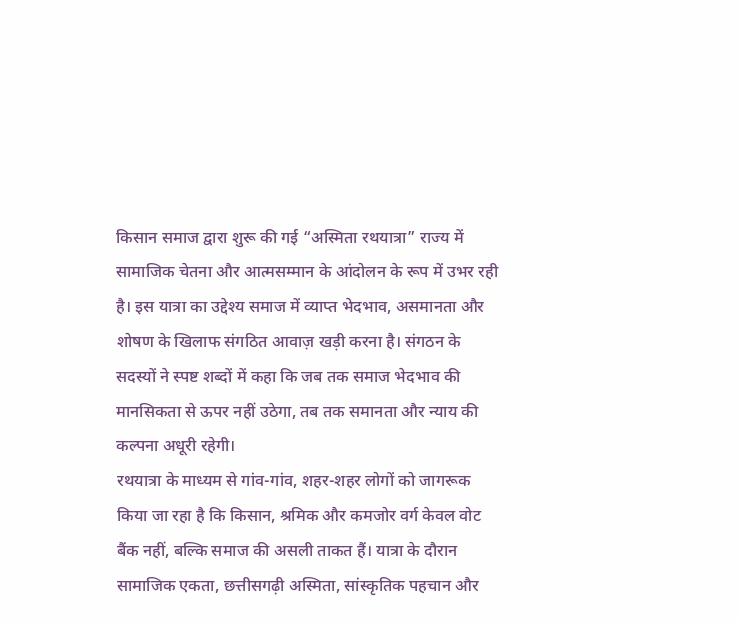किसान समाज द्वारा शुरू की गई “अस्मिता रथयात्रा” राज्य में सामाजिक चेतना और आत्मसम्मान के आंदोलन के रूप में उभर रही है। इस यात्रा का उद्देश्य समाज में व्याप्त भेदभाव, असमानता और शोषण के खिलाफ संगठित आवाज़ खड़ी करना है। संगठन के सदस्यों ने स्पष्ट शब्दों में कहा कि जब तक समाज भेदभाव की मानसिकता से ऊपर नहीं उठेगा, तब तक समानता और न्याय की कल्पना अधूरी रहेगी।
रथयात्रा के माध्यम से गांव-गांव, शहर-शहर लोगों को जागरूक किया जा रहा है कि किसान, श्रमिक और कमजोर वर्ग केवल वोट बैंक नहीं, बल्कि समाज की असली ताकत हैं। यात्रा के दौरान सामाजिक एकता, छत्तीसगढ़ी अस्मिता, सांस्कृतिक पहचान और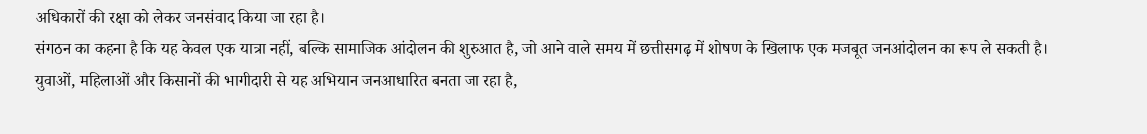अधिकारों की रक्षा को लेकर जनसंवाद किया जा रहा है।
संगठन का कहना है कि यह केवल एक यात्रा नहीं, बल्कि सामाजिक आंदोलन की शुरुआत है, जो आने वाले समय में छत्तीसगढ़ में शोषण के खिलाफ एक मजबूत जनआंदोलन का रूप ले सकती है। युवाओं, महिलाओं और किसानों की भागीदारी से यह अभियान जनआधारित बनता जा रहा है,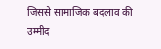जिससे सामाजिक बदलाव की उम्मीद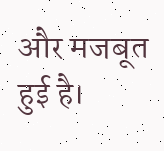और मजबूत हुई है।